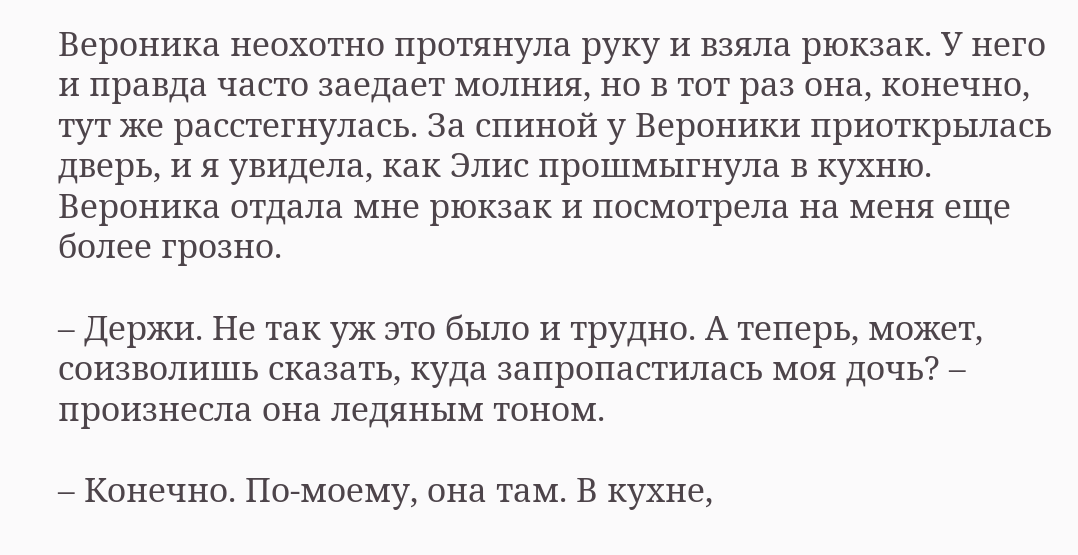Вероника неохотно протянула руку и взяла рюкзак. У него и правда часто заедает молния, но в тот раз она, конечно, тут же расстегнулась. За спиной у Вероники приоткрылась дверь, и я увидела, как Элис прошмыгнула в кухню. Вероника отдала мне рюкзак и посмотрела на меня еще более грозно.

– Держи. Не так уж это было и трудно. А теперь, может, соизволишь сказать, куда запропастилась моя дочь? – произнесла она ледяным тоном.

– Конечно. По-моему, она там. В кухне,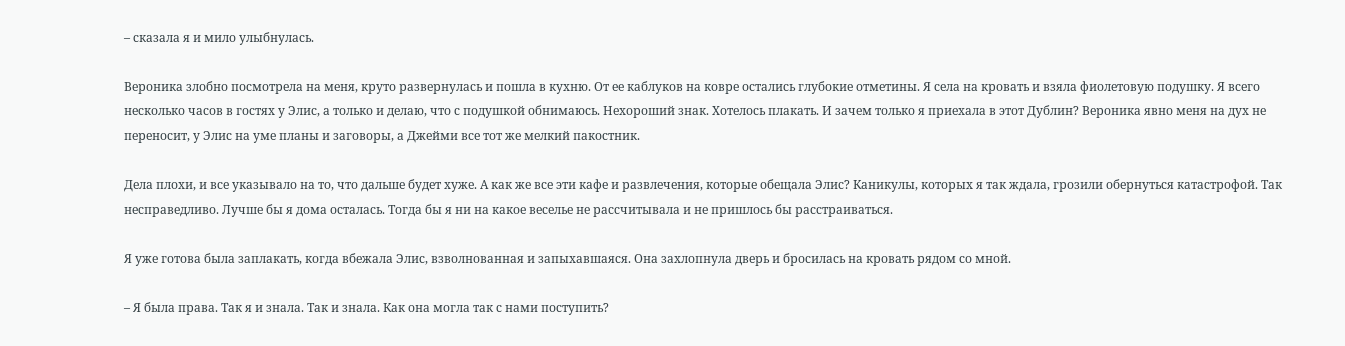– сказала я и мило улыбнулась.

Вероника злобно посмотрела на меня, круто развернулась и пошла в кухню. От ее каблуков на ковре остались глубокие отметины. Я села на кровать и взяла фиолетовую подушку. Я всего несколько часов в гостях у Элис, а только и делаю, что с подушкой обнимаюсь. Нехороший знак. Хотелось плакать. И зачем только я приехала в этот Дублин? Вероника явно меня на дух не переносит, у Элис на уме планы и заговоры, а Джейми все тот же мелкий пакостник.

Дела плохи, и все указывало на то, что дальше будет хуже. А как же все эти кафе и развлечения, которые обещала Элис? Каникулы, которых я так ждала, грозили обернуться катастрофой. Так несправедливо. Лучше бы я дома осталась. Тогда бы я ни на какое веселье не рассчитывала и не пришлось бы расстраиваться.

Я уже готова была заплакать, когда вбежала Элис, взволнованная и запыхавшаяся. Она захлопнула дверь и бросилась на кровать рядом со мной.

– Я была права. Так я и знала. Так и знала. Как она могла так с нами поступить?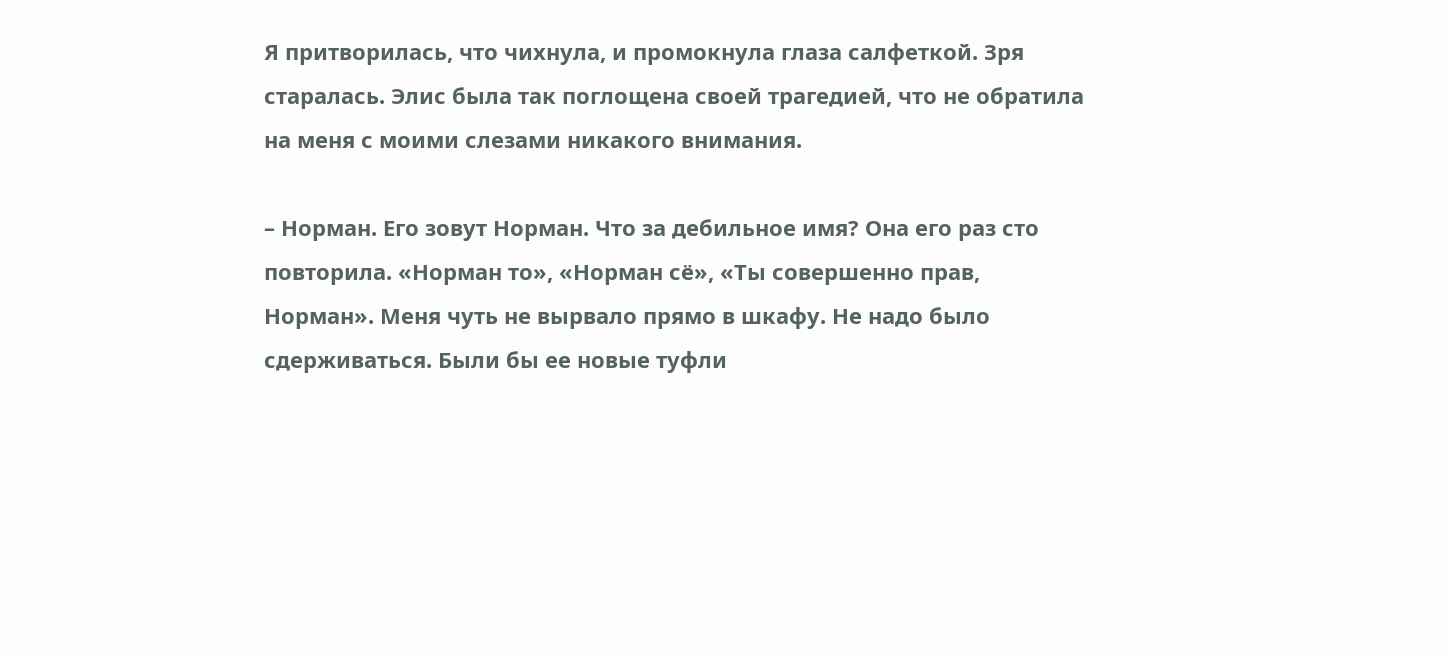Я притворилась, что чихнула, и промокнула глаза салфеткой. Зря старалась. Элис была так поглощена своей трагедией, что не обратила на меня с моими слезами никакого внимания.

– Норман. Его зовут Норман. Что за дебильное имя? Она его раз сто повторила. «Норман то», «Норман сё», «Ты совершенно прав, Норман». Меня чуть не вырвало прямо в шкафу. Не надо было сдерживаться. Были бы ее новые туфли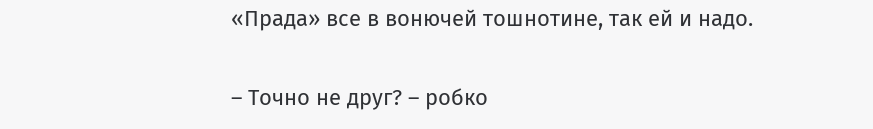«Прада» все в вонючей тошнотине, так ей и надо.

– Точно не друг? – робко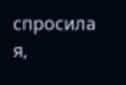спросила я,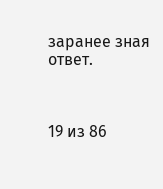заранее зная ответ.



19 из 86